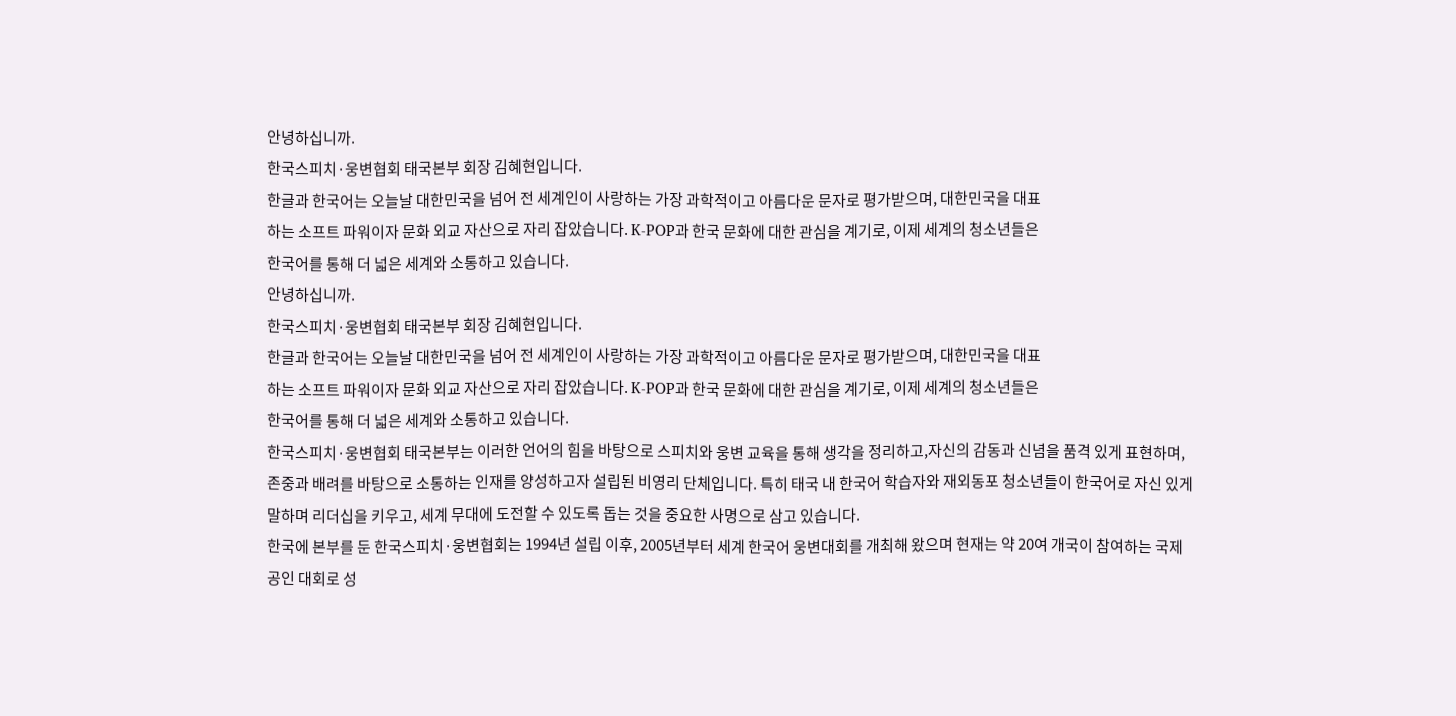안녕하십니까.
한국스피치·웅변협회 태국본부 회장 김혜현입니다.
한글과 한국어는 오늘날 대한민국을 넘어 전 세계인이 사랑하는 가장 과학적이고 아름다운 문자로 평가받으며, 대한민국을 대표
하는 소프트 파워이자 문화 외교 자산으로 자리 잡았습니다. K-POP과 한국 문화에 대한 관심을 계기로, 이제 세계의 청소년들은
한국어를 통해 더 넓은 세계와 소통하고 있습니다.
안녕하십니까.
한국스피치·웅변협회 태국본부 회장 김혜현입니다.
한글과 한국어는 오늘날 대한민국을 넘어 전 세계인이 사랑하는 가장 과학적이고 아름다운 문자로 평가받으며, 대한민국을 대표
하는 소프트 파워이자 문화 외교 자산으로 자리 잡았습니다. K-POP과 한국 문화에 대한 관심을 계기로, 이제 세계의 청소년들은
한국어를 통해 더 넓은 세계와 소통하고 있습니다.
한국스피치·웅변협회 태국본부는 이러한 언어의 힘을 바탕으로 스피치와 웅변 교육을 통해 생각을 정리하고,자신의 감동과 신념을 품격 있게 표현하며,
존중과 배려를 바탕으로 소통하는 인재를 양성하고자 설립된 비영리 단체입니다. 특히 태국 내 한국어 학습자와 재외동포 청소년들이 한국어로 자신 있게
말하며 리더십을 키우고, 세계 무대에 도전할 수 있도록 돕는 것을 중요한 사명으로 삼고 있습니다.
한국에 본부를 둔 한국스피치·웅변협회는 1994년 설립 이후, 2005년부터 세계 한국어 웅변대회를 개최해 왔으며 현재는 약 20여 개국이 참여하는 국제
공인 대회로 성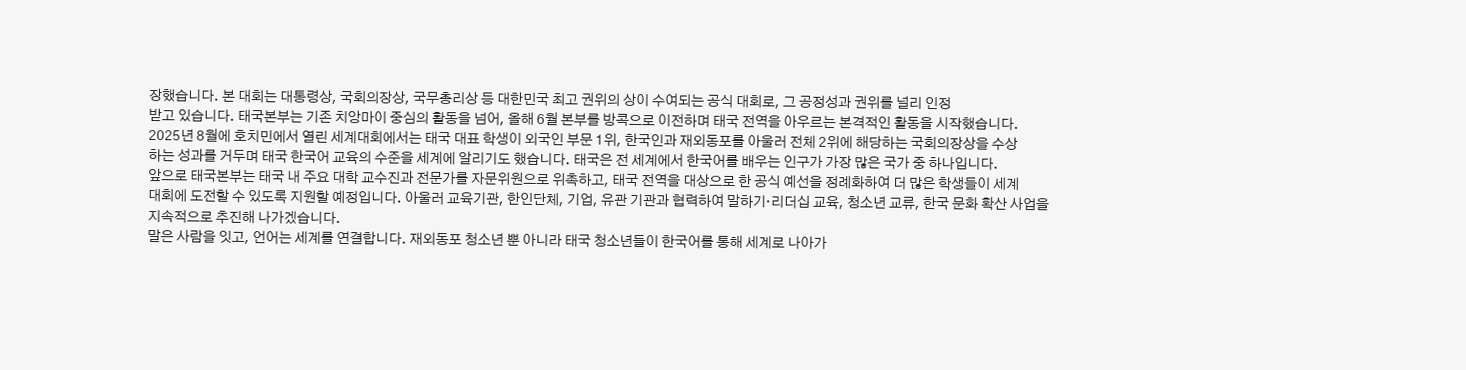장했습니다. 본 대회는 대통령상, 국회의장상, 국무총리상 등 대한민국 최고 권위의 상이 수여되는 공식 대회로, 그 공정성과 권위를 널리 인정
받고 있습니다. 태국본부는 기존 치앙마이 중심의 활동을 넘어, 올해 6월 본부를 방콕으로 이전하며 태국 전역을 아우르는 본격적인 활동을 시작했습니다.
2025년 8월에 호치민에서 열린 세계대회에서는 태국 대표 학생이 외국인 부문 1위, 한국인과 재외동포를 아울러 전체 2위에 해당하는 국회의장상을 수상
하는 성과를 거두며 태국 한국어 교육의 수준을 세계에 알리기도 했습니다. 태국은 전 세계에서 한국어를 배우는 인구가 가장 많은 국가 중 하나입니다.
앞으로 태국본부는 태국 내 주요 대학 교수진과 전문가를 자문위원으로 위촉하고, 태국 전역을 대상으로 한 공식 예선을 정례화하여 더 많은 학생들이 세계
대회에 도전할 수 있도록 지원할 예정입니다. 아울러 교육기관, 한인단체, 기업, 유관 기관과 협력하여 말하기·리더십 교육, 청소년 교류, 한국 문화 확산 사업을
지속적으로 추진해 나가겠습니다.
말은 사람을 잇고, 언어는 세계를 연결합니다. 재외동포 청소년 뿐 아니라 태국 청소년들이 한국어를 통해 세계로 나아가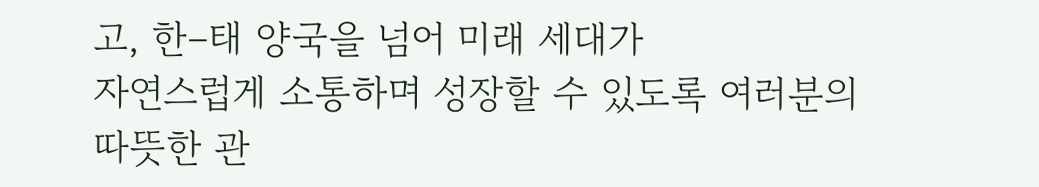고, 한–태 양국을 넘어 미래 세대가
자연스럽게 소통하며 성장할 수 있도록 여러분의 따뜻한 관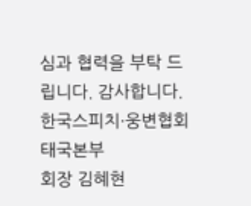심과 협력을 부탁 드립니다. 감사합니다.
한국스피치·웅변협회 태국본부
회장 김혜현